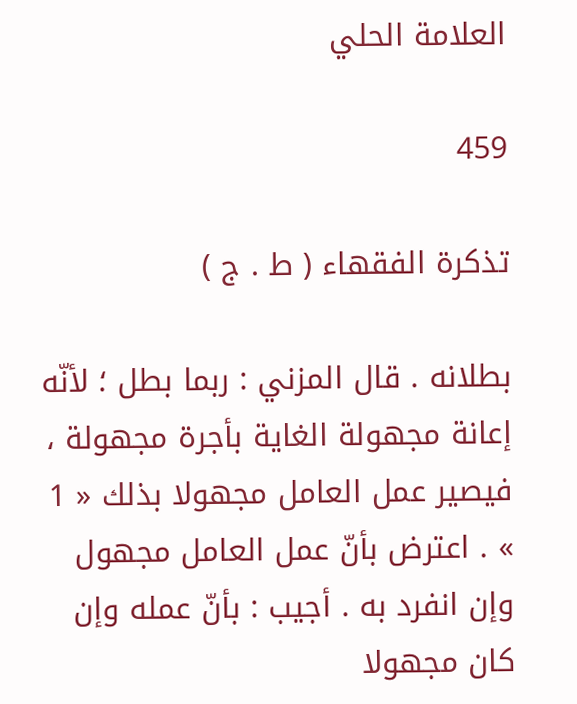العلامة الحلي

459

تذكرة الفقهاء ( ط . ج )

بطلانه . قال المزني : ربما بطل ؛ لأنّه إعانة مجهولة الغاية بأجرة مجهولة ، فيصير عمل العامل مجهولا بذلك « 1 » . اعترض بأنّ عمل العامل مجهول وإن انفرد به . أجيب : بأنّ عمله وإن كان مجهولا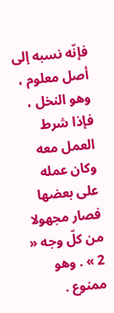فإنّه نسبه إلى أصل معلوم ، وهو النخل ، فإذا شرط العمل معه وكان عمله على بعضها فصار مجهولا من كلّ وجه « 2 » . وهو ممنوع .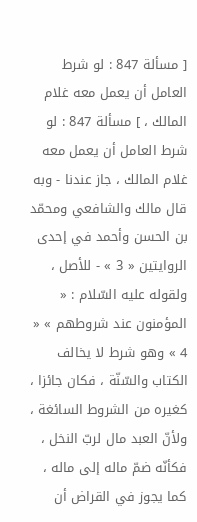[ مسألة 847 : لو شرط العامل أن يعمل معه غلام المالك ، ] مسألة 847 : لو شرط العامل أن يعمل معه غلام المالك ، جاز عندنا - وبه قال مالك والشافعي ومحمّد بن الحسن وأحمد في إحدى الروايتين « 3 » - للأصل ، ولقوله عليه السّلام : « المؤمنون عند شروطهم » « 4 » وهو شرط لا يخالف الكتاب والسّنّة ، فكان جائزا ، كغيره من الشروط السائغة ، ولأنّ العبد مال لربّ النخل ، فكأنّه ضمّ ماله إلى ماله ، كما يجوز في القراض أن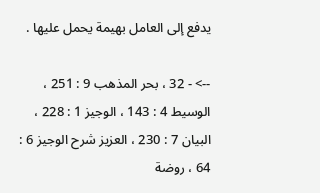يدفع إلى العامل بهيمة يحمل عليها .

--> - 32 ، بحر المذهب 9 : 251 ، الوسيط 4 : 143 ، الوجيز 1 : 228 ، البيان 7 : 230 ، العزيز شرح الوجيز 6 : 64 ، روضة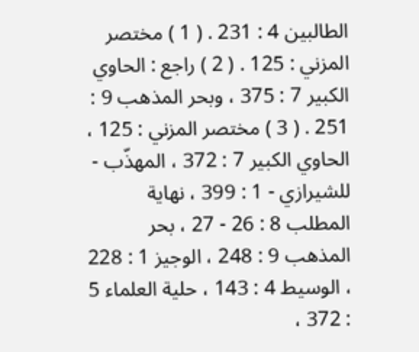الطالبين 4 : 231 . ( 1 ) مختصر المزني : 125 . ( 2 ) راجع : الحاوي الكبير 7 : 375 ، وبحر المذهب 9 : 251 . ( 3 ) مختصر المزني : 125 ، الحاوي الكبير 7 : 372 ، المهذّب - للشيرازي - 1 : 399 ، نهاية المطلب 8 : 26 - 27 ، بحر المذهب 9 : 248 ، الوجيز 1 : 228 ، الوسيط 4 : 143 ، حلية العلماء 5 : 372 ،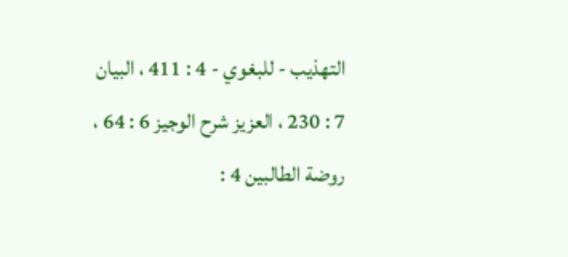التهذيب - للبغوي - 4 : 411 ، البيان 7 : 230 ، العزيز شرح الوجيز 6 : 64 ، روضة الطالبين 4 :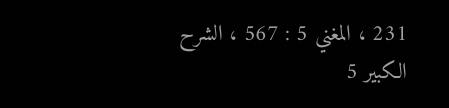231 ، المغني 5 : 567 ، الشرح الكبير 5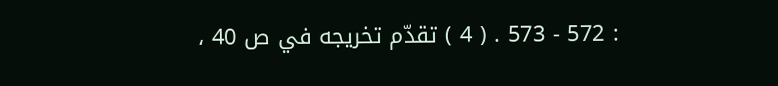: 572 - 573 . ( 4 ) تقدّم تخريجه في ص 40 ،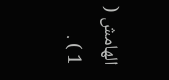الهامش ( 1 ) .